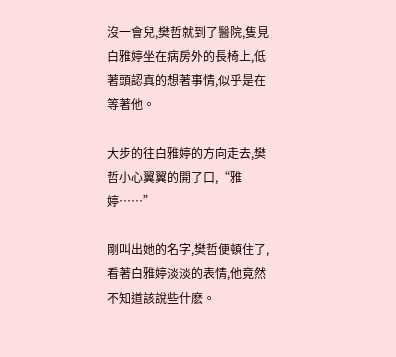沒一會兒,樊哲就到了醫院,隻見白雅婷坐在病房外的長椅上,低著頭認真的想著事情,似乎是在等著他。

大步的往白雅婷的方向走去,樊哲小心翼翼的開了口,“雅婷……”

剛叫出她的名字,樊哲便頓住了,看著白雅婷淡淡的表情,他竟然不知道該說些什麽。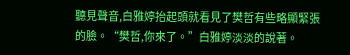聽見聲音,白雅婷抬起頭就看見了樊哲有些略顯緊張的臉。“樊哲,你來了。”白雅婷淡淡的說著。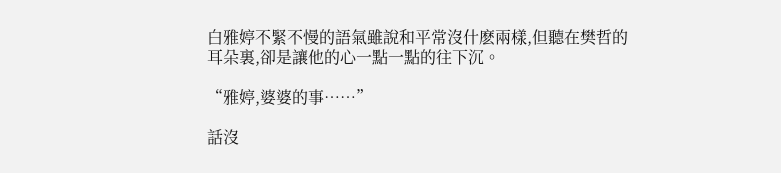白雅婷不緊不慢的語氣雖說和平常沒什麽兩樣,但聽在樊哲的耳朵裏,卻是讓他的心一點一點的往下沉。

“雅婷,婆婆的事……”

話沒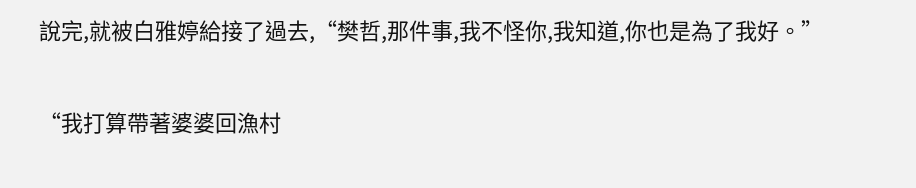說完,就被白雅婷給接了過去,“樊哲,那件事,我不怪你,我知道,你也是為了我好。”

“我打算帶著婆婆回漁村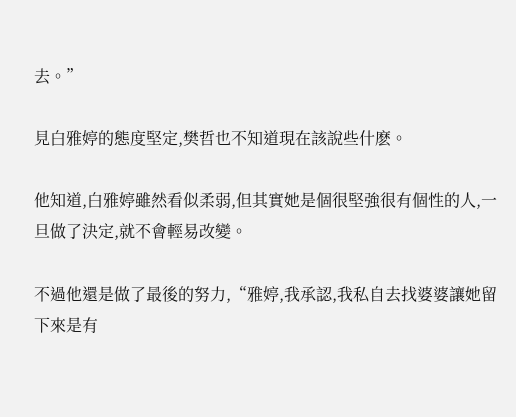去。”

見白雅婷的態度堅定,樊哲也不知道現在該說些什麽。

他知道,白雅婷雖然看似柔弱,但其實她是個很堅強很有個性的人,一旦做了決定,就不會輕易改變。

不過他還是做了最後的努力,“雅婷,我承認,我私自去找婆婆讓她留下來是有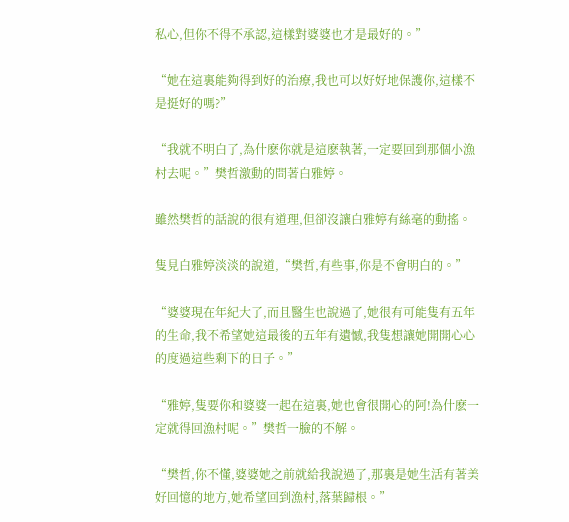私心,但你不得不承認,這樣對婆婆也才是最好的。”

“她在這裏能夠得到好的治療,我也可以好好地保護你,這樣不是挺好的嗎?”

“我就不明白了,為什麽你就是這麽執著,一定要回到那個小漁村去呢。”樊哲激動的問著白雅婷。

雖然樊哲的話說的很有道理,但卻沒讓白雅婷有絲毫的動搖。

隻見白雅婷淡淡的說道,“樊哲,有些事,你是不會明白的。”

“婆婆現在年紀大了,而且醫生也說過了,她很有可能隻有五年的生命,我不希望她這最後的五年有遺憾,我隻想讓她開開心心的度過這些剩下的日子。”

“雅婷,隻要你和婆婆一起在這裏,她也會很開心的阿!為什麽一定就得回漁村呢。”樊哲一臉的不解。

“樊哲,你不懂,婆婆她之前就給我說過了,那裏是她生活有著美好回憶的地方,她希望回到漁村,落葉歸根。”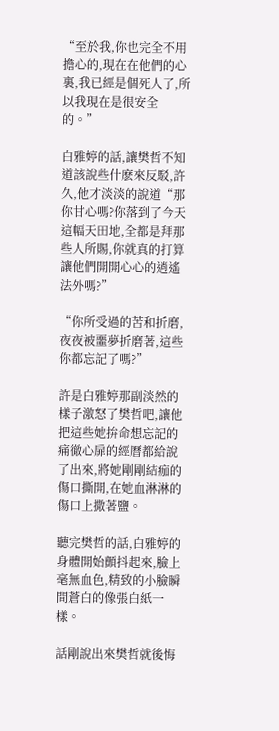“至於我,你也完全不用擔心的,現在在他們的心裏,我已經是個死人了,所以我現在是很安全的。”

白雅婷的話,讓樊哲不知道該說些什麽來反駁,許久,他才淡淡的說道“那你甘心嗎?你落到了今天這幅天田地,全都是拜那些人所賜,你就真的打算讓他們開開心心的逍遙法外嗎?”

“你所受過的苦和折磨,夜夜被噩夢折磨著,這些你都忘記了嗎?”

許是白雅婷那副淡然的樣子激怒了樊哲吧,讓他把這些她拚命想忘記的痛徹心扉的經曆都給說了出來,將她剛剛結痂的傷口撕開,在她血淋淋的傷口上撒著鹽。

聽完樊哲的話,白雅婷的身體開始顫抖起來,臉上毫無血色,精致的小臉瞬間蒼白的像張白紙一樣。

話剛說出來樊哲就後悔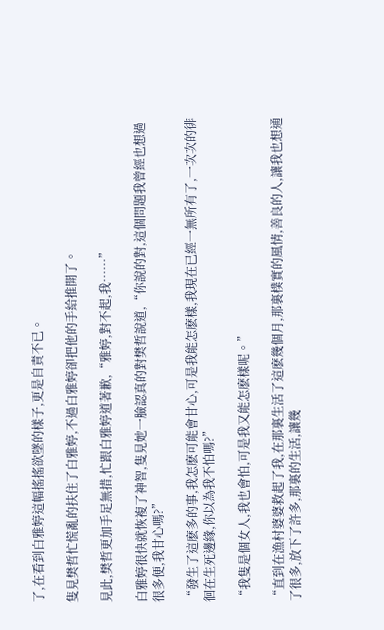了,在看到白雅婷這幅搖搖欲墜的樣子,更是自責不已。

隻見樊哲忙慌亂的扶住了白雅婷,不過白雅婷卻把他的手給推開了。

見此,樊哲更加手足無措,忙跟白雅婷道著歉,“雅婷,對不起,我……”

白雅婷很快就恢複了神智,隻見她一臉認真的對樊哲說道,“你說的對,這個問題我曾經也想過很多便,我甘心嗎?”

“發生了這麽多的事,我怎麽可能會甘心,可是我能怎麽樣,我現在已經一無所有了,一次次的徘徊在生死邊緣,你以為我不怕嗎?”

“我隻是個女人,我也會怕,可是我又能怎麽樣呢。”

“直到在漁村婆婆救起了我,在那裏生活了這麽幾個月,那裏樸實的風情,善良的人,讓我也想通了很多,放下了許多,那裏的生活,讓幾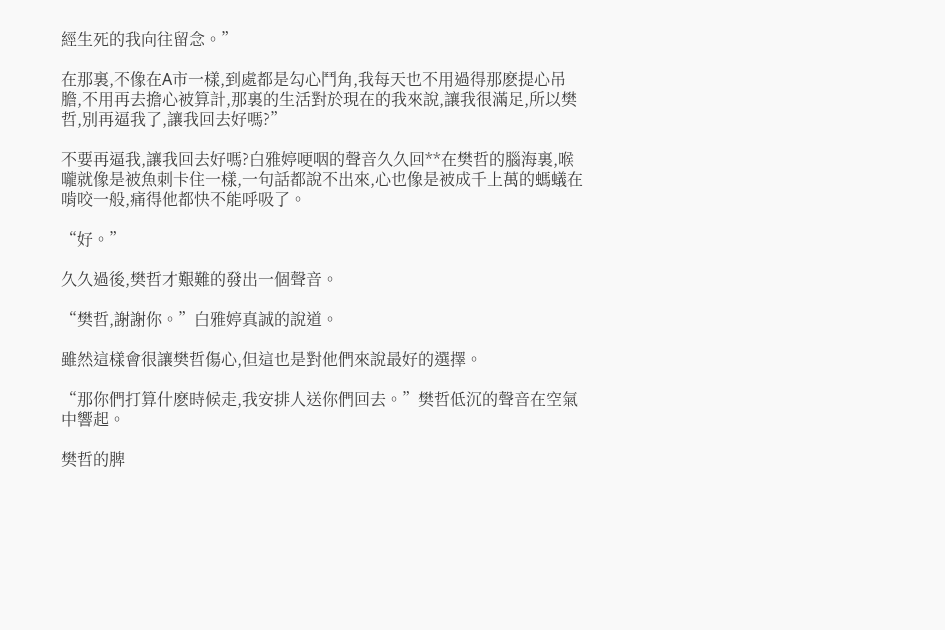經生死的我向往留念。”

在那裏,不像在A市一樣,到處都是勾心鬥角,我每天也不用過得那麽提心吊膽,不用再去擔心被算計,那裏的生活對於現在的我來說,讓我很滿足,所以樊哲,別再逼我了,讓我回去好嗎?”

不要再逼我,讓我回去好嗎?白雅婷哽咽的聲音久久回**在樊哲的腦海裏,喉嚨就像是被魚刺卡住一樣,一句話都說不出來,心也像是被成千上萬的螞蟻在啃咬一般,痛得他都快不能呼吸了。

“好。”

久久過後,樊哲才艱難的發出一個聲音。

“樊哲,謝謝你。”白雅婷真誠的說道。

雖然這樣會很讓樊哲傷心,但這也是對他們來說最好的選擇。

“那你們打算什麽時候走,我安排人送你們回去。”樊哲低沉的聲音在空氣中響起。

樊哲的脾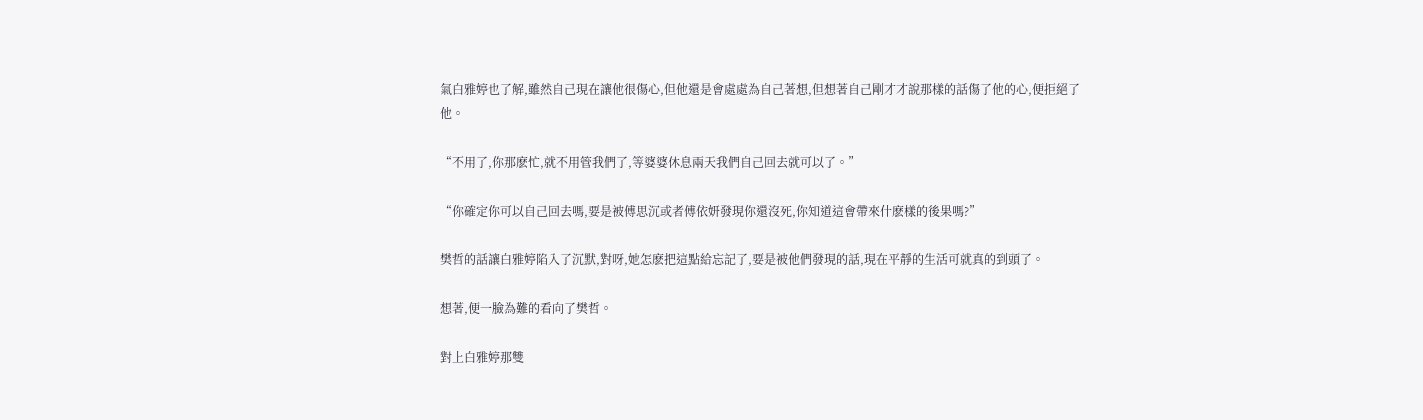氣白雅婷也了解,雖然自己現在讓他很傷心,但他還是會處處為自己著想,但想著自己剛才才說那樣的話傷了他的心,便拒絕了他。

“不用了,你那麽忙,就不用管我們了,等婆婆休息兩天我們自己回去就可以了。”

“你確定你可以自己回去嗎,要是被傅思沉或者傅依妍發現你還沒死,你知道這會帶來什麽樣的後果嗎?”

樊哲的話讓白雅婷陷入了沉默,對呀,她怎麽把這點給忘記了,要是被他們發現的話,現在平靜的生活可就真的到頭了。

想著,便一臉為難的看向了樊哲。

對上白雅婷那雙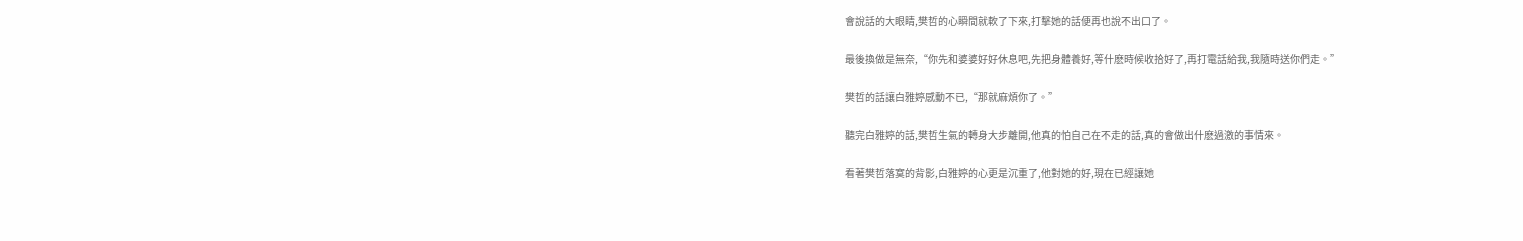會說話的大眼睛,樊哲的心瞬間就軟了下來,打擊她的話便再也說不出口了。

最後換做是無奈,“你先和婆婆好好休息吧,先把身體養好,等什麽時候收拾好了,再打電話給我,我隨時送你們走。”

樊哲的話讓白雅婷感動不已,“那就麻煩你了。”

聽完白雅婷的話,樊哲生氣的轉身大步離開,他真的怕自己在不走的話,真的會做出什麽過激的事情來。

看著樊哲落寞的背影,白雅婷的心更是沉重了,他對她的好,現在已經讓她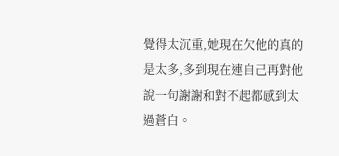覺得太沉重,她現在欠他的真的是太多,多到現在連自己再對他說一句謝謝和對不起都感到太過蒼白。